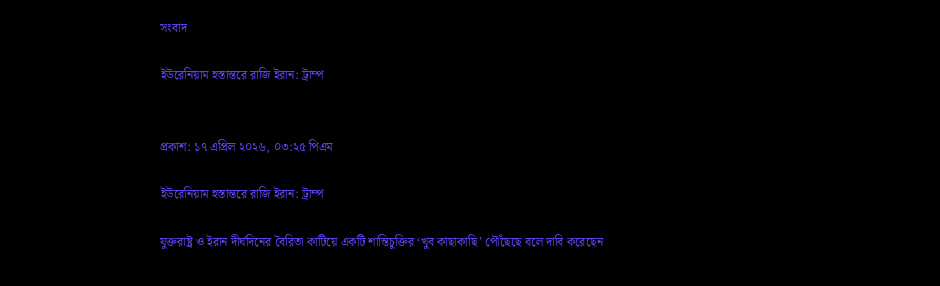সংবাদ

ইউরেনিয়াম হস্তান্তরে রাজি ইরান: ট্রাম্প


প্রকাশ: ১৭ এপ্রিল ২০২৬, ০৩:২৫ পিএম

ইউরেনিয়াম হস্তান্তরে রাজি ইরান: ট্রাম্প

যুক্তরাষ্ট্র ও ইরান দীর্ঘদিনের বৈরিতা কাটিয়ে একটি শান্তিচুক্তির ‘খুব কাছাকাছি’ পৌঁছেছে বলে দাবি করেছেন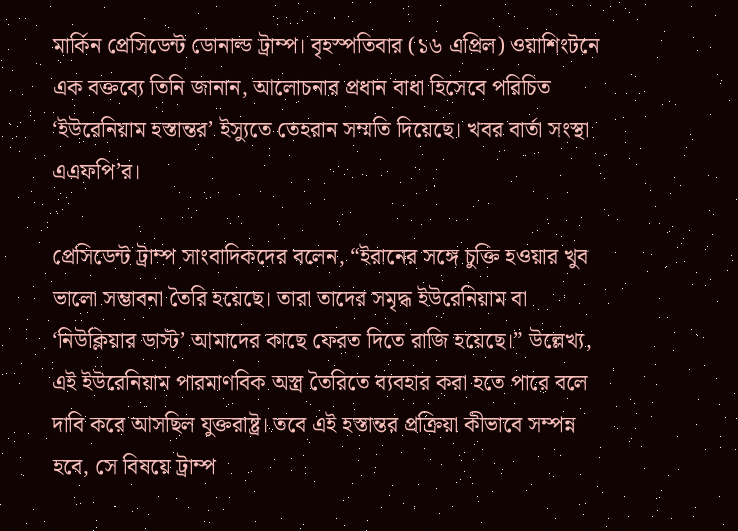মার্কিন প্রেসিডেন্ট ডোনাল্ড ট্রাম্প। বৃহস্পতিবার (১৬ এপ্রিল) ওয়াশিংটনে এক বক্তব্যে তিনি জানান, আলোচনার প্রধান বাধা হিসেবে পরিচিত ‘ইউরেনিয়াম হস্তান্তর’ ইস্যুতে তেহরান সম্মতি দিয়েছে। খবর বার্তা সংস্থা এএফপি’র।

প্রেসিডেন্ট ট্রাম্প সাংবাদিকদের বলেন, “ইরানের সঙ্গে চুক্তি হওয়ার খুব ভালো সম্ভাবনা তৈরি হয়েছে। তারা তাদের সমৃদ্ধ ইউরেনিয়াম বা ‘নিউক্লিয়ার ডাস্ট’ আমাদের কাছে ফেরত দিতে রাজি হয়েছে।” উল্লেখ্য, এই ইউরেনিয়াম পারমাণবিক অস্ত্র তৈরিতে ব্যবহার করা হতে পারে বলে দাবি করে আসছিল যুক্তরাষ্ট্র। তবে এই হস্তান্তর প্রক্রিয়া কীভাবে সম্পন্ন হবে, সে বিষয়ে ট্রাম্প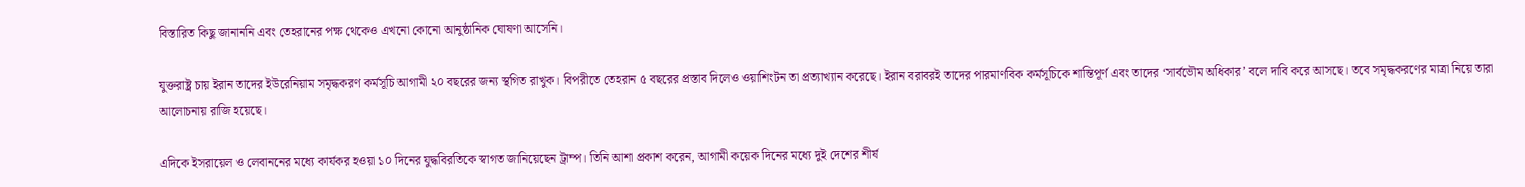বিস্তারিত কিছু জানাননি এবং তেহরানের পক্ষ থেকেও এখনো কোনো আনুষ্ঠানিক ঘোষণা আসেনি।

যুক্তরাষ্ট্র চায় ইরান তাদের ইউরেনিয়াম সমৃদ্ধকরণ কর্মসূচি আগামী ২০ বছরের জন্য স্থগিত রাখুক। বিপরীতে তেহরান ৫ বছরের প্রস্তাব দিলেও ওয়াশিংটন তা প্রত্যাখ্যান করেছে। ইরান বরাবরই তাদের পারমাণবিক কর্মসূচিকে শান্তিপূর্ণ এবং তাদের ‘সার্বভৌম অধিকার’ বলে দাবি করে আসছে। তবে সমৃদ্ধকরণের মাত্রা নিয়ে তারা আলোচনায় রাজি হয়েছে।

এদিকে ইসরায়েল ও লেবাননের মধ্যে কার্যকর হওয়া ১০ দিনের যুদ্ধবিরতিকে স্বাগত জানিয়েছেন ট্রাম্প। তিনি আশা প্রকাশ করেন, আগামী কয়েক দিনের মধ্যে দুই দেশের শীর্ষ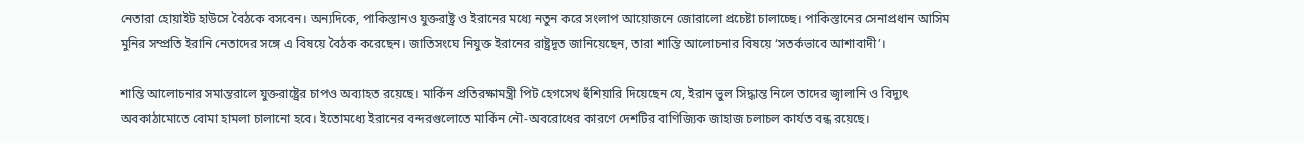নেতারা হোয়াইট হাউসে বৈঠকে বসবেন। অন্যদিকে, পাকিস্তানও যুক্তরাষ্ট্র ও ইরানের মধ্যে নতুন করে সংলাপ আয়োজনে জোরালো প্রচেষ্টা চালাচ্ছে। পাকিস্তানের সেনাপ্রধান আসিম মুনির সম্প্রতি ইরানি নেতাদের সঙ্গে এ বিষয়ে বৈঠক করেছেন। জাতিসংঘে নিযুক্ত ইরানের রাষ্ট্রদূত জানিয়েছেন, তারা শান্তি আলোচনার বিষয়ে ‘সতর্কভাবে আশাবাদী’।

শান্তি আলোচনার সমান্তরালে যুক্তরাষ্ট্রের চাপও অব্যাহত রয়েছে। মার্কিন প্রতিরক্ষামন্ত্রী পিট হেগসেথ হুঁশিয়ারি দিয়েছেন যে, ইরান ভুল সিদ্ধান্ত নিলে তাদের জ্বালানি ও বিদ্যুৎ অবকাঠামোতে বোমা হামলা চালানো হবে। ইতোমধ্যে ইরানের বন্দরগুলোতে মার্কিন নৌ-অবরোধের কারণে দেশটির বাণিজ্যিক জাহাজ চলাচল কার্যত বন্ধ রয়েছে।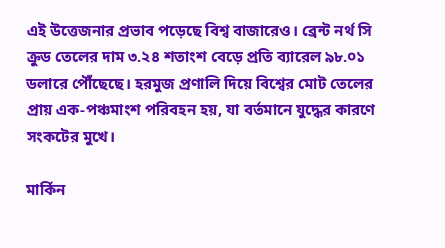এই উত্তেজনার প্রভাব পড়েছে বিশ্ব বাজারেও। ব্রেন্ট নর্থ সি ক্রুড তেলের দাম ৩.২৪ শতাংশ বেড়ে প্রতি ব্যারেল ৯৮.০১ ডলারে পৌঁছেছে। হরমুজ প্রণালি দিয়ে বিশ্বের মোট তেলের প্রায় এক-পঞ্চমাংশ পরিবহন হয়, যা বর্তমানে যুদ্ধের কারণে সংকটের মুখে।

মার্কিন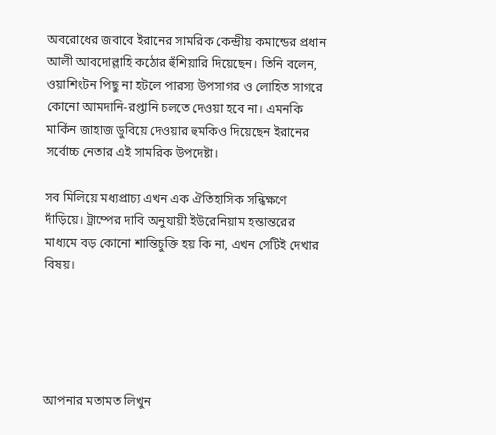অবরোধের জবাবে ইরানের সামরিক কেন্দ্রীয় কমান্ডের প্রধান আলী আবদোল্লাহি কঠোর হুঁশিয়ারি দিয়েছেন। তিনি বলেন, ওয়াশিংটন পিছু না হটলে পারস্য উপসাগর ও লোহিত সাগরে কোনো আমদানি-রপ্তানি চলতে দেওয়া হবে না। এমনকি মার্কিন জাহাজ ডুবিয়ে দেওয়ার হুমকিও দিয়েছেন ইরানের সর্বোচ্চ নেতার এই সামরিক উপদেষ্টা।

সব মিলিয়ে মধ্যপ্রাচ্য এখন এক ঐতিহাসিক সন্ধিক্ষণে দাঁড়িয়ে। ট্রাম্পের দাবি অনুযায়ী ইউরেনিয়াম হস্তান্তরের মাধ্যমে বড় কোনো শান্তিচুক্তি হয় কি না, এখন সেটিই দেখার বিষয়।





আপনার মতামত লিখুন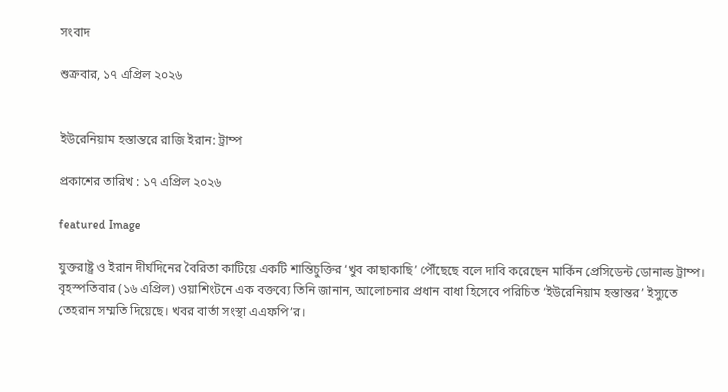সংবাদ

শুক্রবার, ১৭ এপ্রিল ২০২৬


ইউরেনিয়াম হস্তান্তরে রাজি ইরান: ট্রাম্প

প্রকাশের তারিখ : ১৭ এপ্রিল ২০২৬

featured Image

যুক্তরাষ্ট্র ও ইরান দীর্ঘদিনের বৈরিতা কাটিয়ে একটি শান্তিচুক্তির ‘খুব কাছাকাছি’ পৌঁছেছে বলে দাবি করেছেন মার্কিন প্রেসিডেন্ট ডোনাল্ড ট্রাম্প। বৃহস্পতিবার (১৬ এপ্রিল) ওয়াশিংটনে এক বক্তব্যে তিনি জানান, আলোচনার প্রধান বাধা হিসেবে পরিচিত ‘ইউরেনিয়াম হস্তান্তর’ ইস্যুতে তেহরান সম্মতি দিয়েছে। খবর বার্তা সংস্থা এএফপি’র।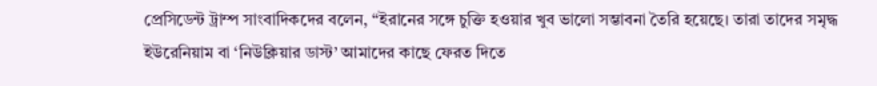প্রেসিডেন্ট ট্রাম্প সাংবাদিকদের বলেন, “ইরানের সঙ্গে চুক্তি হওয়ার খুব ভালো সম্ভাবনা তৈরি হয়েছে। তারা তাদের সমৃদ্ধ ইউরেনিয়াম বা ‘নিউক্লিয়ার ডাস্ট’ আমাদের কাছে ফেরত দিতে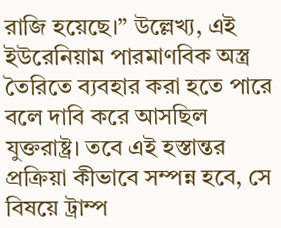রাজি হয়েছে।” উল্লেখ্য, এই ইউরেনিয়াম পারমাণবিক অস্ত্র তৈরিতে ব্যবহার করা হতে পারে বলে দাবি করে আসছিল যুক্তরাষ্ট্র। তবে এই হস্তান্তর প্রক্রিয়া কীভাবে সম্পন্ন হবে, সে বিষয়ে ট্রাম্প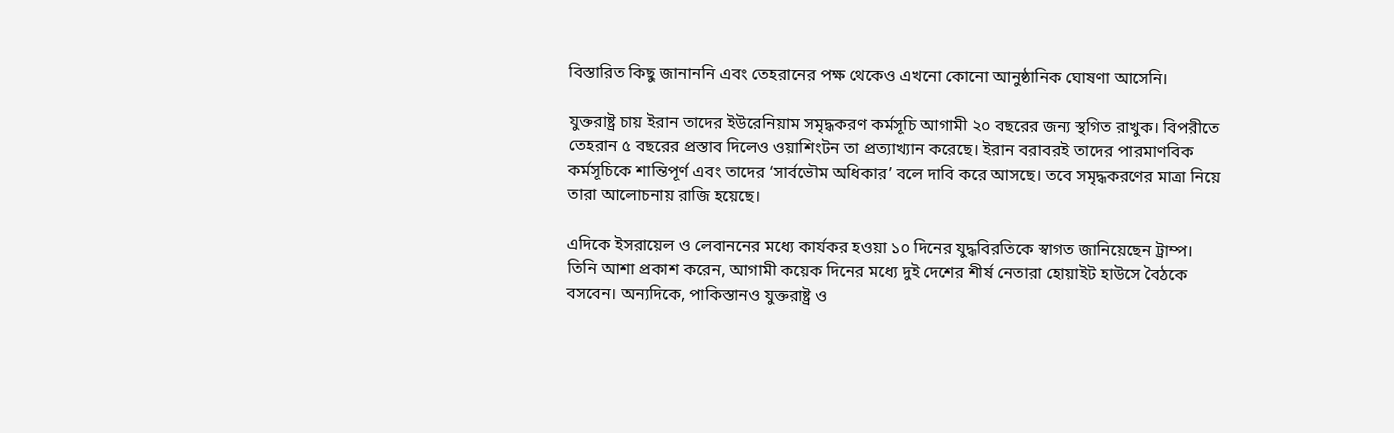বিস্তারিত কিছু জানাননি এবং তেহরানের পক্ষ থেকেও এখনো কোনো আনুষ্ঠানিক ঘোষণা আসেনি।

যুক্তরাষ্ট্র চায় ইরান তাদের ইউরেনিয়াম সমৃদ্ধকরণ কর্মসূচি আগামী ২০ বছরের জন্য স্থগিত রাখুক। বিপরীতে তেহরান ৫ বছরের প্রস্তাব দিলেও ওয়াশিংটন তা প্রত্যাখ্যান করেছে। ইরান বরাবরই তাদের পারমাণবিক কর্মসূচিকে শান্তিপূর্ণ এবং তাদের ‘সার্বভৌম অধিকার’ বলে দাবি করে আসছে। তবে সমৃদ্ধকরণের মাত্রা নিয়ে তারা আলোচনায় রাজি হয়েছে।

এদিকে ইসরায়েল ও লেবাননের মধ্যে কার্যকর হওয়া ১০ দিনের যুদ্ধবিরতিকে স্বাগত জানিয়েছেন ট্রাম্প। তিনি আশা প্রকাশ করেন, আগামী কয়েক দিনের মধ্যে দুই দেশের শীর্ষ নেতারা হোয়াইট হাউসে বৈঠকে বসবেন। অন্যদিকে, পাকিস্তানও যুক্তরাষ্ট্র ও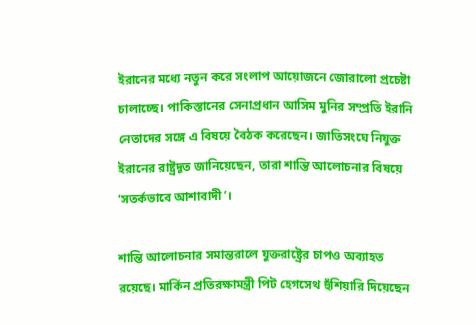ইরানের মধ্যে নতুন করে সংলাপ আয়োজনে জোরালো প্রচেষ্টা চালাচ্ছে। পাকিস্তানের সেনাপ্রধান আসিম মুনির সম্প্রতি ইরানি নেতাদের সঙ্গে এ বিষয়ে বৈঠক করেছেন। জাতিসংঘে নিযুক্ত ইরানের রাষ্ট্রদূত জানিয়েছেন, তারা শান্তি আলোচনার বিষয়ে ‘সতর্কভাবে আশাবাদী’।

শান্তি আলোচনার সমান্তরালে যুক্তরাষ্ট্রের চাপও অব্যাহত রয়েছে। মার্কিন প্রতিরক্ষামন্ত্রী পিট হেগসেথ হুঁশিয়ারি দিয়েছেন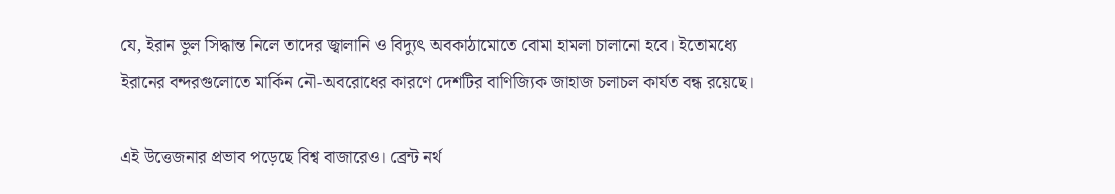যে, ইরান ভুল সিদ্ধান্ত নিলে তাদের জ্বালানি ও বিদ্যুৎ অবকাঠামোতে বোমা হামলা চালানো হবে। ইতোমধ্যে ইরানের বন্দরগুলোতে মার্কিন নৌ-অবরোধের কারণে দেশটির বাণিজ্যিক জাহাজ চলাচল কার্যত বন্ধ রয়েছে।

এই উত্তেজনার প্রভাব পড়েছে বিশ্ব বাজারেও। ব্রেন্ট নর্থ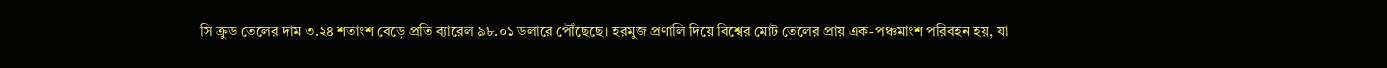সি ক্রুড তেলের দাম ৩.২৪ শতাংশ বেড়ে প্রতি ব্যারেল ৯৮.০১ ডলারে পৌঁছেছে। হরমুজ প্রণালি দিয়ে বিশ্বের মোট তেলের প্রায় এক-পঞ্চমাংশ পরিবহন হয়, যা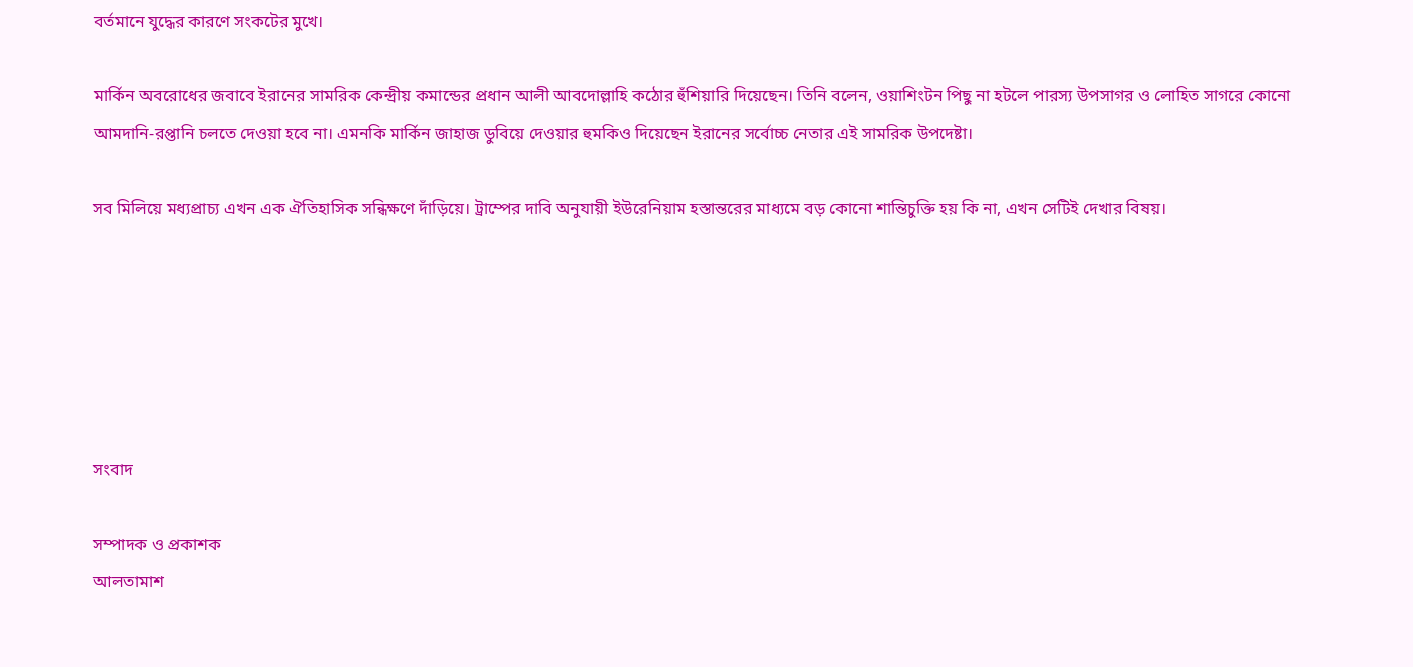বর্তমানে যুদ্ধের কারণে সংকটের মুখে।

মার্কিন অবরোধের জবাবে ইরানের সামরিক কেন্দ্রীয় কমান্ডের প্রধান আলী আবদোল্লাহি কঠোর হুঁশিয়ারি দিয়েছেন। তিনি বলেন, ওয়াশিংটন পিছু না হটলে পারস্য উপসাগর ও লোহিত সাগরে কোনো আমদানি-রপ্তানি চলতে দেওয়া হবে না। এমনকি মার্কিন জাহাজ ডুবিয়ে দেওয়ার হুমকিও দিয়েছেন ইরানের সর্বোচ্চ নেতার এই সামরিক উপদেষ্টা।

সব মিলিয়ে মধ্যপ্রাচ্য এখন এক ঐতিহাসিক সন্ধিক্ষণে দাঁড়িয়ে। ট্রাম্পের দাবি অনুযায়ী ইউরেনিয়াম হস্তান্তরের মাধ্যমে বড় কোনো শান্তিচুক্তি হয় কি না, এখন সেটিই দেখার বিষয়।






সংবাদ

সম্পাদক ও প্রকাশক
আলতামাশ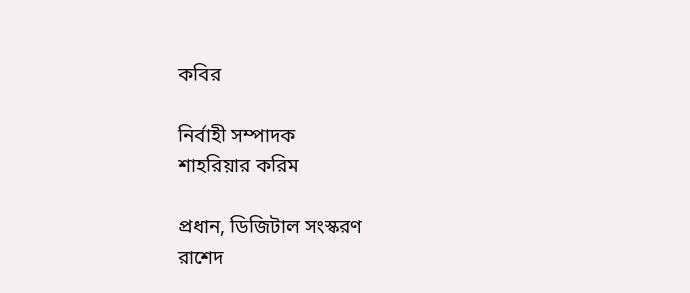কবির

নির্বাহী সম্পাদক
শাহরিয়ার করিম

প্রধান, ডিজিটাল সংস্করণ
রাশেদ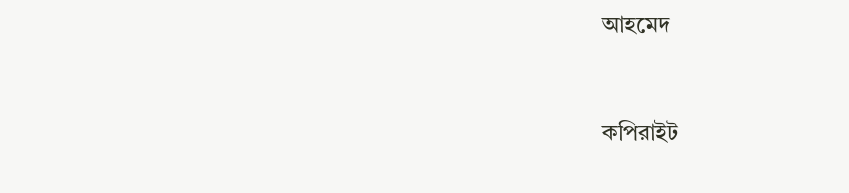আহমেদ


কপিরাইট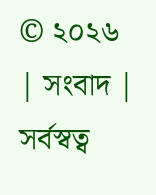© ২০২৬ | সংবাদ | সর্বস্বত্ব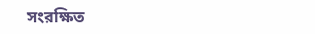সংরক্ষিত